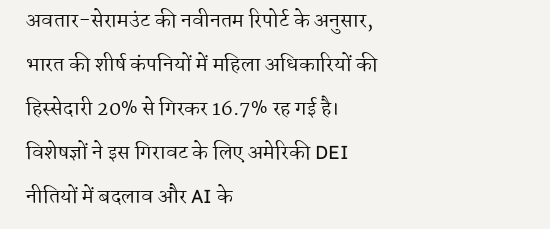अवतार-सेरामउंट की नवीनतम रिपोर्ट के अनुसार, भारत की शीर्ष कंपनियों में महिला अधिकारियों की हिस्सेदारी 20% से गिरकर 16.7% रह गई है। विशेषज्ञों ने इस गिरावट के लिए अमेरिकी DEI नीतियों में बदलाव और AI के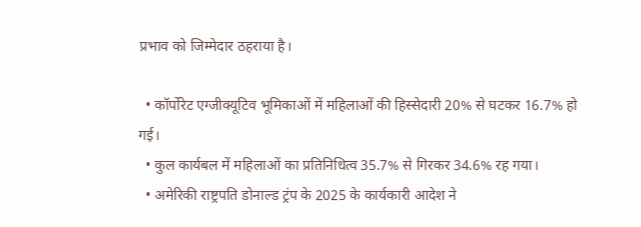प्रभाव को जिम्मेदार ठहराया है।

  • कॉर्पोरेट एग्जीक्यूटिव भूमिकाओं में महिलाओं की हिस्सेदारी 20% से घटकर 16.7% हो गई।
  • कुल कार्यबल में महिलाओं का प्रतिनिधित्व 35.7% से गिरकर 34.6% रह गया।
  • अमेरिकी राष्ट्रपति डोनाल्ड ट्रंप के 2025 के कार्यकारी आदेश ने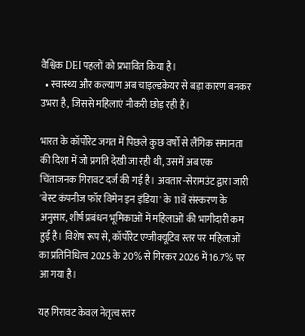वैश्विक DEI पहलों को प्रभावित किया है।
  • स्वास्थ्य और कल्याण अब चाइल्डकेयर से बड़ा कारण बनकर उभरा है, जिससे महिलाएं नौकरी छोड़ रही हैं।

भारत के कॉर्पोरेट जगत में पिछले कुछ वर्षों से लैंगिक समानता की दिशा में जो प्रगति देखी जा रही थी, उसमें अब एक चिंताजनक गिरावट दर्ज की गई है। अवतार-सेरामउंट द्वारा जारी 'बेस्ट कंपनीज फॉर विमेन इन इंडिया' के 11वें संस्करण के अनुसार, शीर्ष प्रबंधन भूमिकाओं में महिलाओं की भागीदारी कम हुई है। विशेष रूप से, कॉर्पोरेट एग्जीक्यूटिव स्तर पर महिलाओं का प्रतिनिधित्व 2025 के 20% से गिरकर 2026 में 16.7% पर आ गया है।

यह गिरावट केवल नेतृत्व स्तर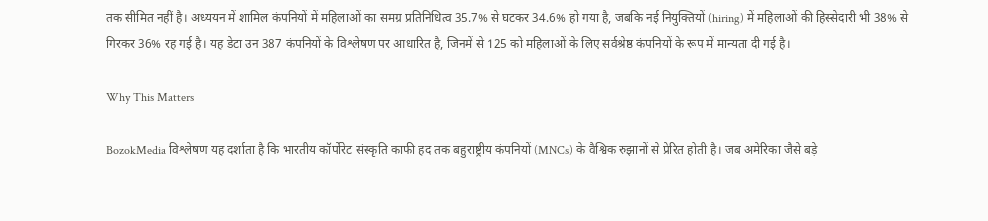तक सीमित नहीं है। अध्ययन में शामिल कंपनियों में महिलाओं का समग्र प्रतिनिधित्व 35.7% से घटकर 34.6% हो गया है, जबकि नई नियुक्तियों (hiring) में महिलाओं की हिस्सेदारी भी 38% से गिरकर 36% रह गई है। यह डेटा उन 387 कंपनियों के विश्लेषण पर आधारित है, जिनमें से 125 को महिलाओं के लिए सर्वश्रेष्ठ कंपनियों के रूप में मान्यता दी गई है।

Why This Matters

BozokMedia विश्लेषण यह दर्शाता है कि भारतीय कॉर्पोरेट संस्कृति काफी हद तक बहुराष्ट्रीय कंपनियों (MNCs) के वैश्विक रुझानों से प्रेरित होती है। जब अमेरिका जैसे बड़े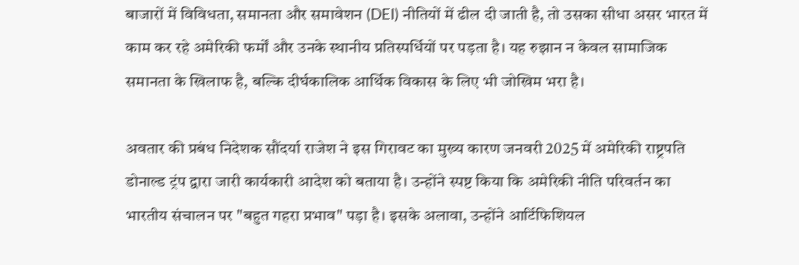बाजारों में विविधता, समानता और समावेशन (DEI) नीतियों में ढील दी जाती है, तो उसका सीधा असर भारत में काम कर रहे अमेरिकी फर्मों और उनके स्थानीय प्रतिस्पर्धियों पर पड़ता है। यह रुझान न केवल सामाजिक समानता के खिलाफ है, बल्कि दीर्घकालिक आर्थिक विकास के लिए भी जोखिम भरा है।

अवतार की प्रबंध निदेशक सौंदर्या राजेश ने इस गिरावट का मुख्य कारण जनवरी 2025 में अमेरिकी राष्ट्रपति डोनाल्ड ट्रंप द्वारा जारी कार्यकारी आदेश को बताया है। उन्होंने स्पष्ट किया कि अमेरिकी नीति परिवर्तन का भारतीय संचालन पर "बहुत गहरा प्रभाव" पड़ा है। इसके अलावा, उन्होंने आर्टिफिशियल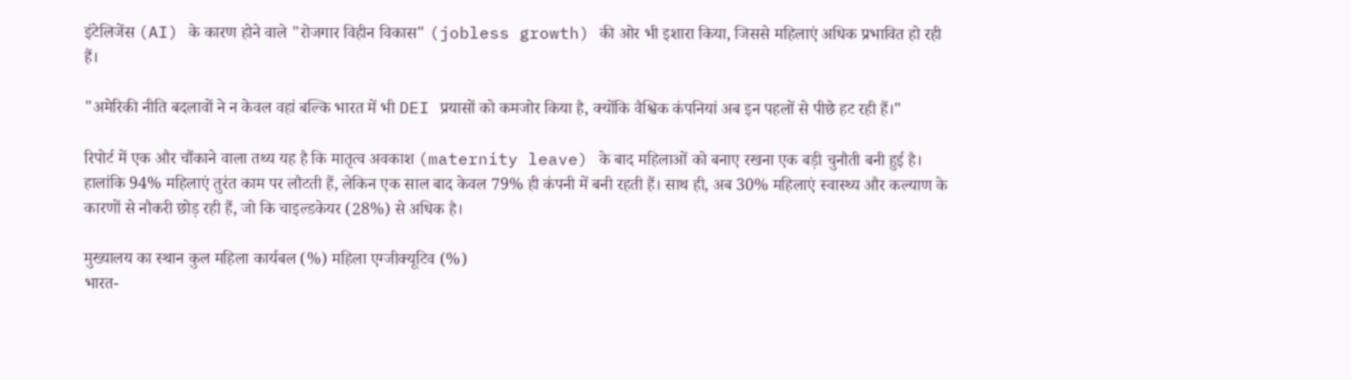इंटेलिजेंस (AI) के कारण होने वाले "रोजगार विहीन विकास" (jobless growth) की ओर भी इशारा किया, जिससे महिलाएं अधिक प्रभावित हो रही हैं।

"अमेरिकी नीति बदलावों ने न केवल वहां बल्कि भारत में भी DEI प्रयासों को कमजोर किया है, क्योंकि वैश्विक कंपनियां अब इन पहलों से पीछे हट रही हैं।"

रिपोर्ट में एक और चौंकाने वाला तथ्य यह है कि मातृत्व अवकाश (maternity leave) के बाद महिलाओं को बनाए रखना एक बड़ी चुनौती बनी हुई है। हालांकि 94% महिलाएं तुरंत काम पर लौटती हैं, लेकिन एक साल बाद केवल 79% ही कंपनी में बनी रहती हैं। साथ ही, अब 30% महिलाएं स्वास्थ्य और कल्याण के कारणों से नौकरी छोड़ रही हैं, जो कि चाइल्डकेयर (28%) से अधिक है।

मुख्यालय का स्थान कुल महिला कार्यबल (%) महिला एग्जीक्यूटिव (%)
भारत-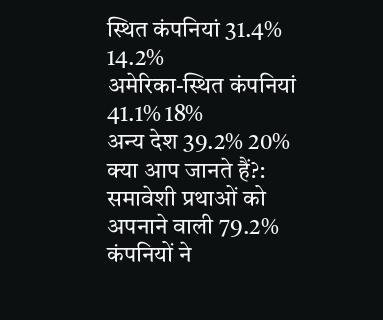स्थित कंपनियां 31.4% 14.2%
अमेरिका-स्थित कंपनियां 41.1% 18%
अन्य देश 39.2% 20%
क्या आप जानते हैं?: समावेशी प्रथाओं को अपनाने वाली 79.2% कंपनियों ने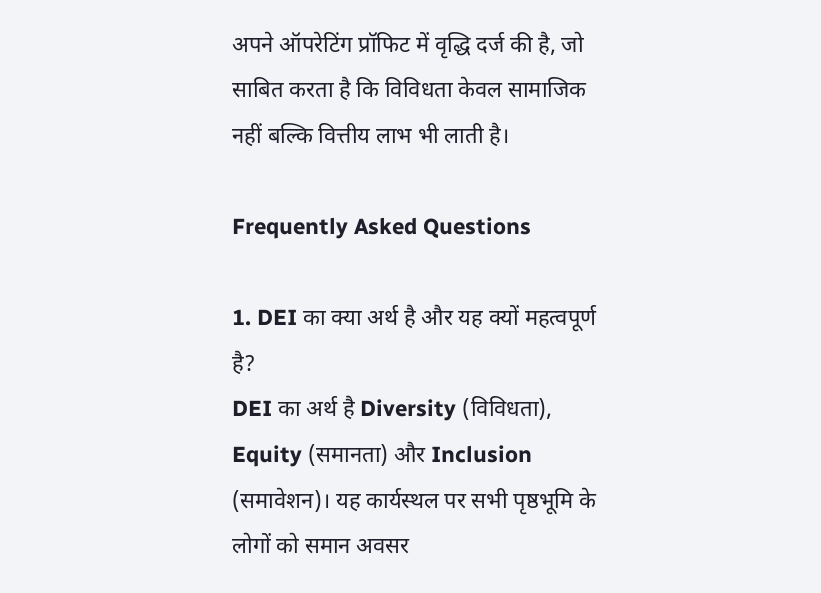अपने ऑपरेटिंग प्रॉफिट में वृद्धि दर्ज की है, जो साबित करता है कि विविधता केवल सामाजिक नहीं बल्कि वित्तीय लाभ भी लाती है।

Frequently Asked Questions

1. DEI का क्या अर्थ है और यह क्यों महत्वपूर्ण है?
DEI का अर्थ है Diversity (विविधता), Equity (समानता) और Inclusion (समावेशन)। यह कार्यस्थल पर सभी पृष्ठभूमि के लोगों को समान अवसर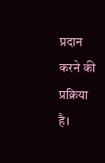प्रदान करने की प्रक्रिया है।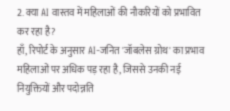2. क्या AI वास्तव में महिलाओं की नौकरियों को प्रभावित कर रहा है?
हाँ, रिपोर्ट के अनुसार AI-जनित 'जॉबलेस ग्रोथ' का प्रभाव महिलाओं पर अधिक पड़ रहा है, जिससे उनकी नई नियुक्तियों और पदोन्नति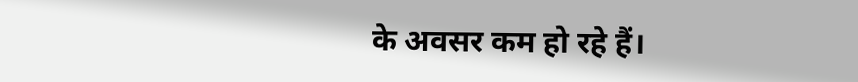के अवसर कम हो रहे हैं।